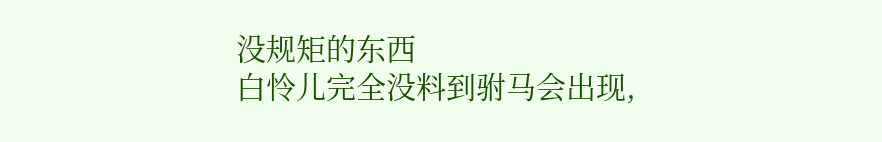没规矩的东西
白怜儿完全没料到驸马会出现,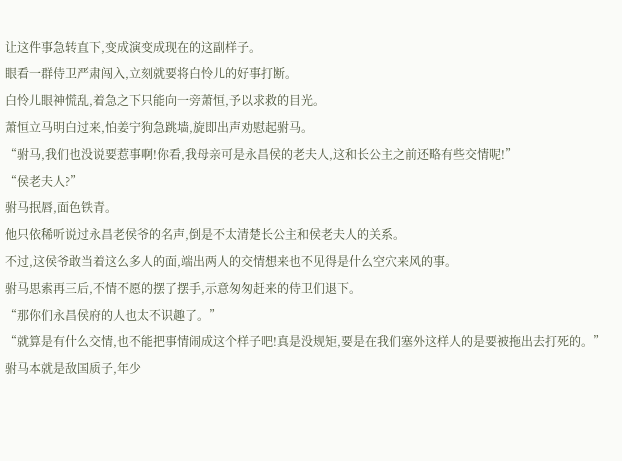让这件事急转直下,变成演变成现在的这副样子。
眼看一群侍卫严肃闯入,立刻就要将白怜儿的好事打断。
白怜儿眼神慌乱,着急之下只能向一旁萧恒,予以求救的目光。
萧恒立马明白过来,怕姜宁狗急跳墙,旋即出声劝慰起驸马。
“驸马,我们也没说要惹事啊!你看,我母亲可是永昌侯的老夫人,这和长公主之前还略有些交情呢!”
“侯老夫人?”
驸马抿唇,面色铁青。
他只依稀听说过永昌老侯爷的名声,倒是不太清楚长公主和侯老夫人的关系。
不过,这侯爷敢当着这么多人的面,端出两人的交情想来也不见得是什么空穴来风的事。
驸马思索再三后,不情不愿的摆了摆手,示意匆匆赶来的侍卫们退下。
“那你们永昌侯府的人也太不识趣了。”
“就算是有什么交情,也不能把事情闹成这个样子吧!真是没规矩,要是在我们塞外这样人的是要被拖出去打死的。”
驸马本就是敌国质子,年少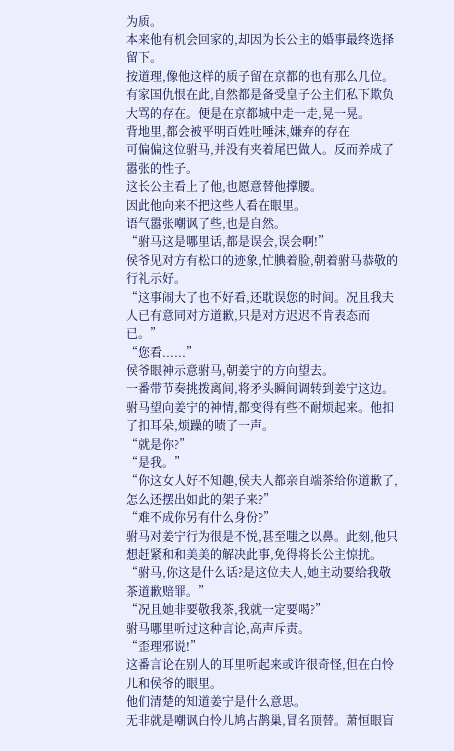为质。
本来他有机会回家的,却因为长公主的婚事最终选择留下。
按道理,像他这样的质子留在京都的也有那么几位。
有家国仇恨在此,自然都是备受皇子公主们私下欺负大骂的存在。便是在京都城中走一走,晃一晃。
背地里,都会被平明百姓吐唾沫,嫌弃的存在
可偏偏这位驸马,并没有夹着尾巴做人。反而养成了嚣张的性子。
这长公主看上了他,也愿意替他撑腰。
因此他向来不把这些人看在眼里。
语气嚣张嘲讽了些,也是自然。
“驸马这是哪里话,都是误会,误会啊!”
侯爷见对方有松口的迹象,忙腆着脸,朝着驸马恭敬的行礼示好。
“这事闹大了也不好看,还耽误您的时间。况且我夫人已有意同对方道歉,只是对方迟迟不肯表态而已。”
“您看......”
侯爷眼神示意驸马,朝姜宁的方向望去。
一番带节奏挑拨离间,将矛头瞬间调转到姜宁这边。
驸马望向姜宁的神情,都变得有些不耐烦起来。他扣了扣耳朵,烦躁的啧了一声。
“就是你?”
“是我。”
“你这女人好不知趣,侯夫人都亲自端茶给你道歉了,怎么还摆出如此的架子来?”
“难不成你另有什么身份?”
驸马对姜宁行为很是不悦,甚至嗤之以鼻。此刻,他只想赶紧和和美美的解决此事,免得将长公主惊扰。
“驸马,你这是什么话?是这位夫人,她主动要给我敬茶道歉赔罪。”
“况且她非要敬我茶,我就一定要喝?”
驸马哪里听过这种言论,高声斥责。
“歪理邪说!”
这番言论在别人的耳里听起来或许很奇怪,但在白怜儿和侯爷的眼里。
他们清楚的知道姜宁是什么意思。
无非就是嘲讽白怜儿鸠占鹊巢,冒名顶替。萧恒眼盲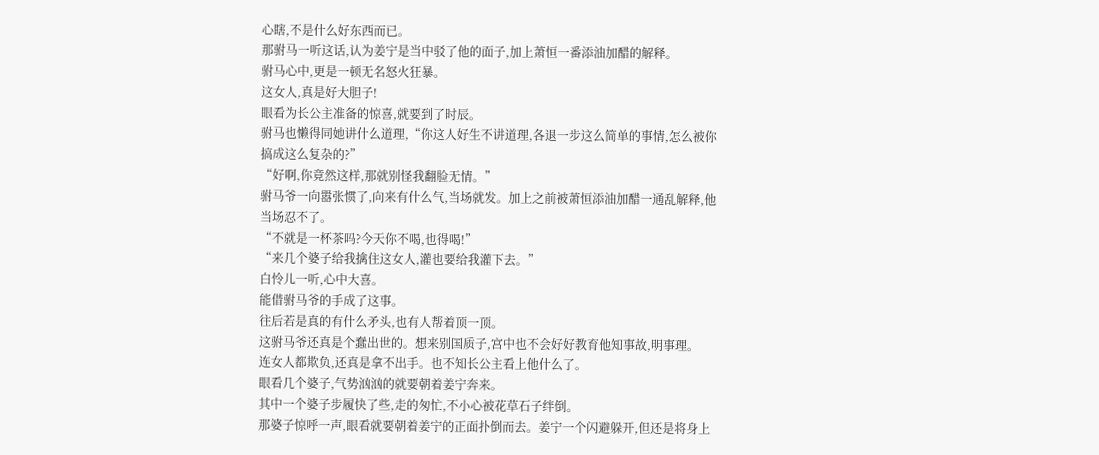心瞎,不是什么好东西而已。
那驸马一听这话,认为姜宁是当中驳了他的面子,加上萧恒一番添油加醋的解释。
驸马心中,更是一顿无名怒火狂暴。
这女人,真是好大胆子!
眼看为长公主准备的惊喜,就要到了时辰。
驸马也懒得同她讲什么道理,“你这人好生不讲道理,各退一步这么简单的事情,怎么被你搞成这么复杂的?”
“好啊,你竟然这样,那就别怪我翻脸无情。”
驸马爷一向嚣张惯了,向来有什么气,当场就发。加上之前被萧恒添油加醋一通乱解释,他当场忍不了。
“不就是一杯茶吗?今天你不喝,也得喝!”
“来几个婆子给我擒住这女人,灌也要给我灌下去。”
白怜儿一听,心中大喜。
能借驸马爷的手成了这事。
往后若是真的有什么矛头,也有人帮着顶一顶。
这驸马爷还真是个蠢出世的。想来别国质子,宫中也不会好好教育他知事故,明事理。
连女人都欺负,还真是拿不出手。也不知长公主看上他什么了。
眼看几个婆子,气势汹汹的就要朝着姜宁奔来。
其中一个婆子步履快了些,走的匆忙,不小心被花草石子绊倒。
那婆子惊呼一声,眼看就要朝着姜宁的正面扑倒而去。姜宁一个闪避躲开,但还是将身上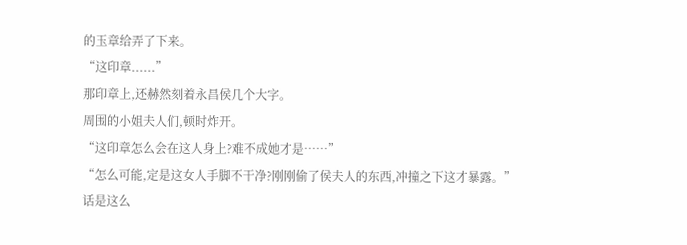的玉章给弄了下来。
“这印章......”
那印章上,还赫然刻着永昌侯几个大字。
周围的小姐夫人们,顿时炸开。
“这印章怎么会在这人身上?难不成她才是……”
“怎么可能,定是这女人手脚不干净?刚刚偷了侯夫人的东西,冲撞之下这才暴露。”
话是这么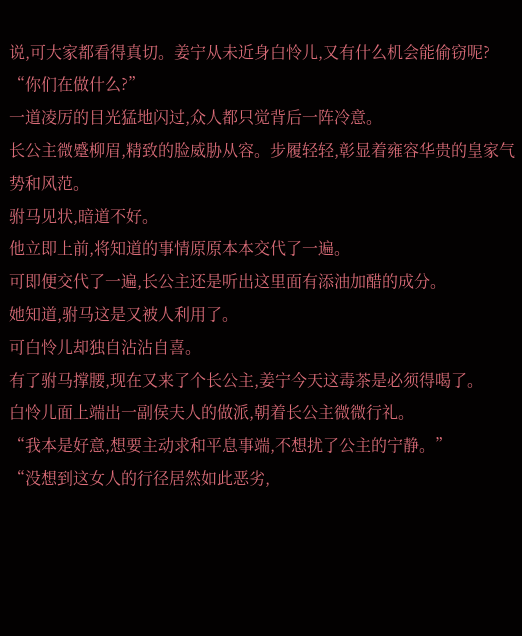说,可大家都看得真切。姜宁从未近身白怜儿,又有什么机会能偷窃呢?
“你们在做什么?”
一道凌厉的目光猛地闪过,众人都只觉背后一阵冷意。
长公主微蹙柳眉,精致的脸威胁从容。步履轻轻,彰显着雍容华贵的皇家气势和风范。
驸马见状,暗道不好。
他立即上前,将知道的事情原原本本交代了一遍。
可即便交代了一遍,长公主还是听出这里面有添油加醋的成分。
她知道,驸马这是又被人利用了。
可白怜儿却独自沾沾自喜。
有了驸马撑腰,现在又来了个长公主,姜宁今天这毒茶是必须得喝了。
白怜儿面上端出一副侯夫人的做派,朝着长公主微微行礼。
“我本是好意,想要主动求和平息事端,不想扰了公主的宁静。”
“没想到这女人的行径居然如此恶劣,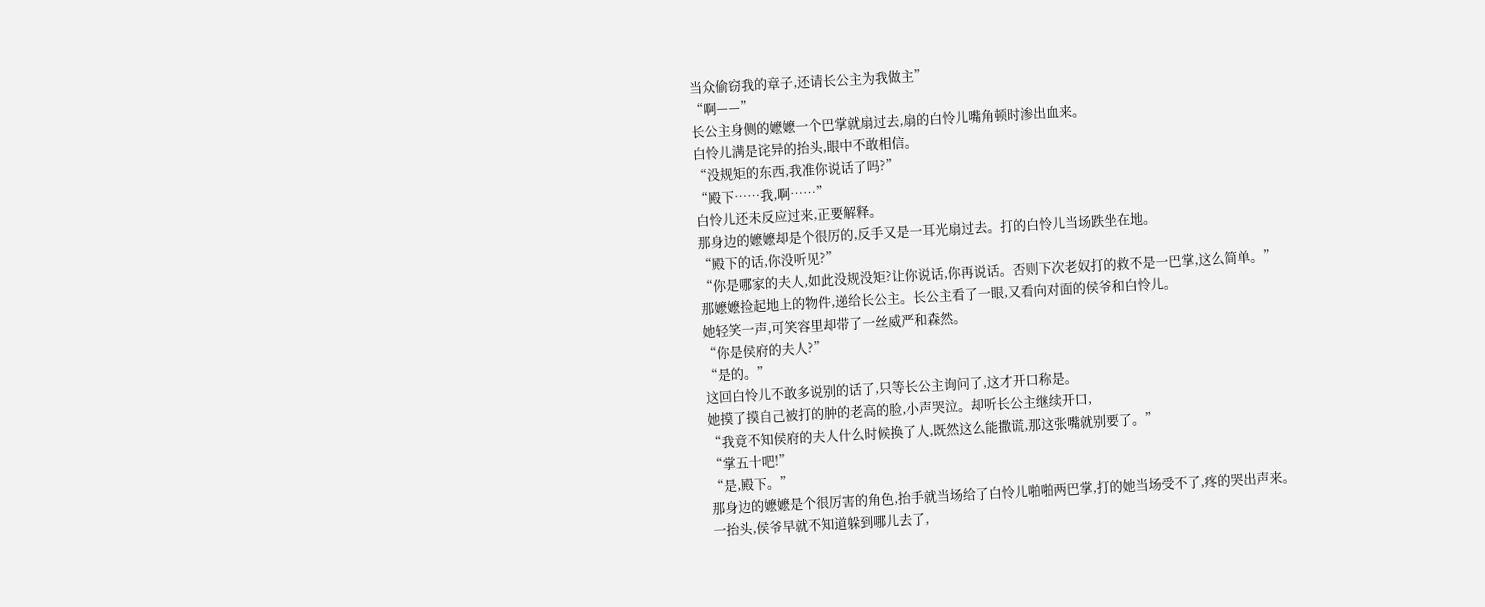当众偷窃我的章子,还请长公主为我做主”
“啊——”
长公主身侧的嬷嬷一个巴掌就扇过去,扇的白怜儿嘴角顿时渗出血来。
白怜儿满是诧异的抬头,眼中不敢相信。
“没规矩的东西,我准你说话了吗?”
“殿下……我,啊……”
白怜儿还未反应过来,正要解释。
那身边的嬷嬷却是个很厉的,反手又是一耳光扇过去。打的白怜儿当场跌坐在地。
“殿下的话,你没听见?”
“你是哪家的夫人,如此没规没矩?让你说话,你再说话。否则下次老奴打的救不是一巴掌,这么简单。”
那嬷嬷捡起地上的物件,递给长公主。长公主看了一眼,又看向对面的侯爷和白怜儿。
她轻笑一声,可笑容里却带了一丝威严和森然。
“你是侯府的夫人?”
“是的。”
这回白怜儿不敢多说别的话了,只等长公主询问了,这才开口称是。
她摸了摸自己被打的肿的老高的脸,小声哭泣。却听长公主继续开口,
“我竟不知侯府的夫人什么时候换了人,既然这么能撒谎,那这张嘴就别要了。”
“掌五十吧!”
“是,殿下。”
那身边的嬷嬷是个很厉害的角色,抬手就当场给了白怜儿啪啪两巴掌,打的她当场受不了,疼的哭出声来。
一抬头,侯爷早就不知道躲到哪儿去了,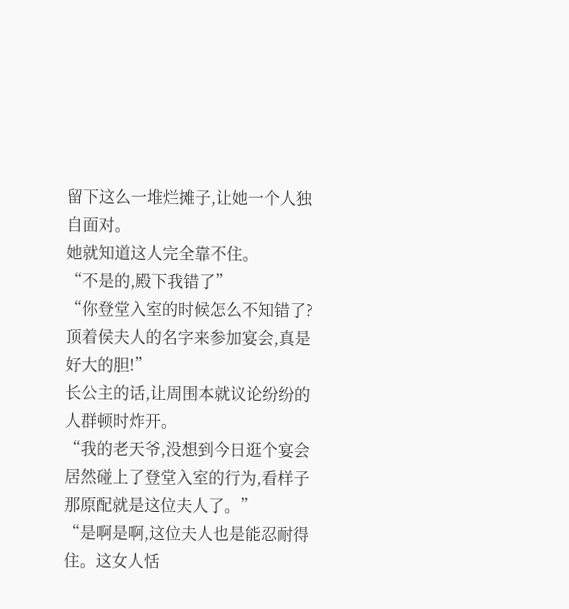留下这么一堆烂摊子,让她一个人独自面对。
她就知道这人完全靠不住。
“不是的,殿下我错了”
“你登堂入室的时候怎么不知错了?顶着侯夫人的名字来参加宴会,真是好大的胆!”
长公主的话,让周围本就议论纷纷的人群顿时炸开。
“我的老天爷,没想到今日逛个宴会居然碰上了登堂入室的行为,看样子那原配就是这位夫人了。”
“是啊是啊,这位夫人也是能忍耐得住。这女人恬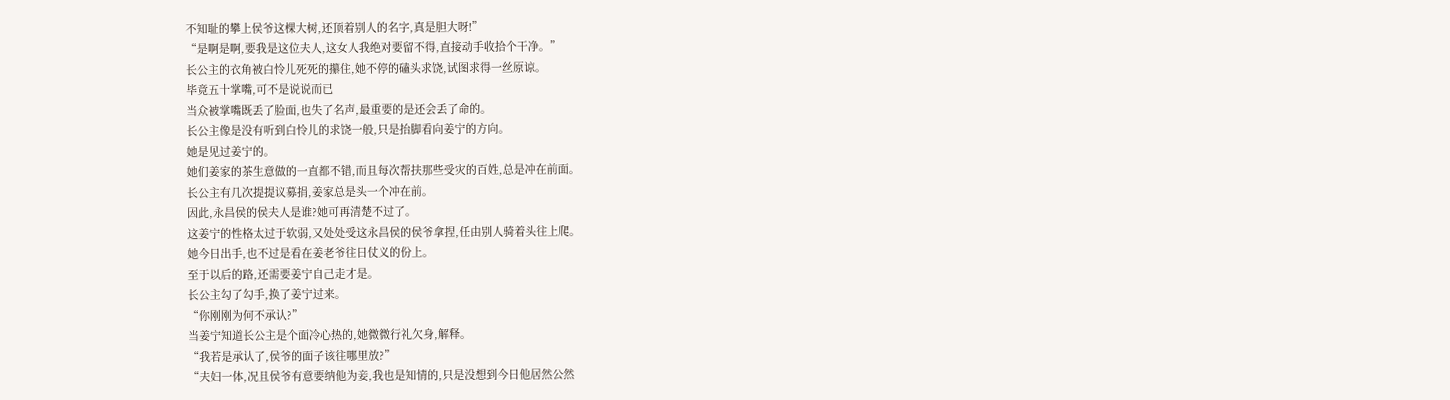不知耻的攀上侯爷这棵大树,还顶着别人的名字,真是胆大呀!”
“是啊是啊,要我是这位夫人,这女人我绝对要留不得,直接动手收拾个干净。”
长公主的衣角被白怜儿死死的攥住,她不停的磕头求饶,试图求得一丝原谅。
毕竟五十掌嘴,可不是说说而已
当众被掌嘴既丢了脸面,也失了名声,最重要的是还会丢了命的。
长公主像是没有听到白怜儿的求饶一般,只是抬脚看向姜宁的方向。
她是见过姜宁的。
她们姜家的茶生意做的一直都不错,而且每次帮扶那些受灾的百姓,总是冲在前面。
长公主有几次提提议募捐,姜家总是头一个冲在前。
因此,永昌侯的侯夫人是谁?她可再清楚不过了。
这姜宁的性格太过于软弱,又处处受这永昌侯的侯爷拿捏,任由别人骑着头往上爬。
她今日出手,也不过是看在姜老爷往日仗义的份上。
至于以后的路,还需要姜宁自己走才是。
长公主勾了勾手,换了姜宁过来。
“你刚刚为何不承认?”
当姜宁知道长公主是个面冷心热的,她微微行礼欠身,解释。
“我若是承认了,侯爷的面子该往哪里放?”
“夫妇一体,况且侯爷有意要纳他为妾,我也是知情的,只是没想到今日他居然公然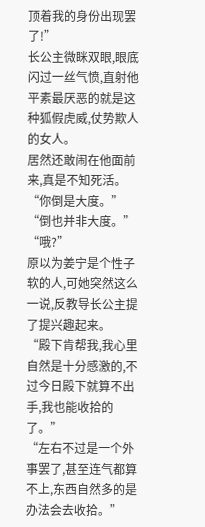顶着我的身份出现罢了!”
长公主微眯双眼,眼底闪过一丝气愤,直射他平素最厌恶的就是这种狐假虎威,仗势欺人的女人。
居然还敢闹在他面前来,真是不知死活。
“你倒是大度。”
“倒也并非大度。”
“哦?”
原以为姜宁是个性子软的人,可她突然这么一说,反教导长公主提了提兴趣起来。
“殿下肯帮我,我心里自然是十分感激的,不过今日殿下就算不出手,我也能收拾的了。”
“左右不过是一个外事罢了,甚至连气都算不上,东西自然多的是办法会去收拾。”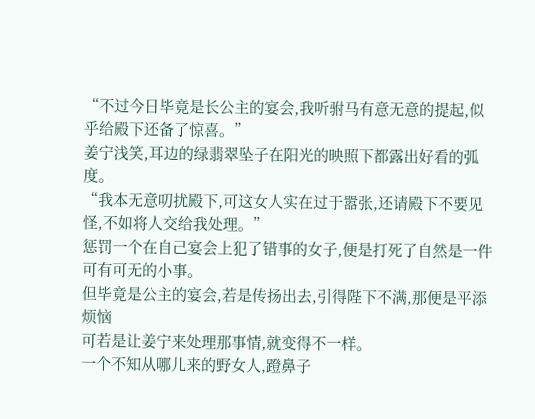“不过今日毕竟是长公主的宴会,我听驸马有意无意的提起,似乎给殿下还备了惊喜。”
姜宁浅笑,耳边的绿翡翠坠子在阳光的映照下都露出好看的弧度。
“我本无意叨扰殿下,可这女人实在过于嚣张,还请殿下不要见怪,不如将人交给我处理。”
惩罚一个在自己宴会上犯了错事的女子,便是打死了自然是一件可有可无的小事。
但毕竟是公主的宴会,若是传扬出去,引得陛下不满,那便是平添烦恼
可若是让姜宁来处理那事情,就变得不一样。
一个不知从哪儿来的野女人,蹬鼻子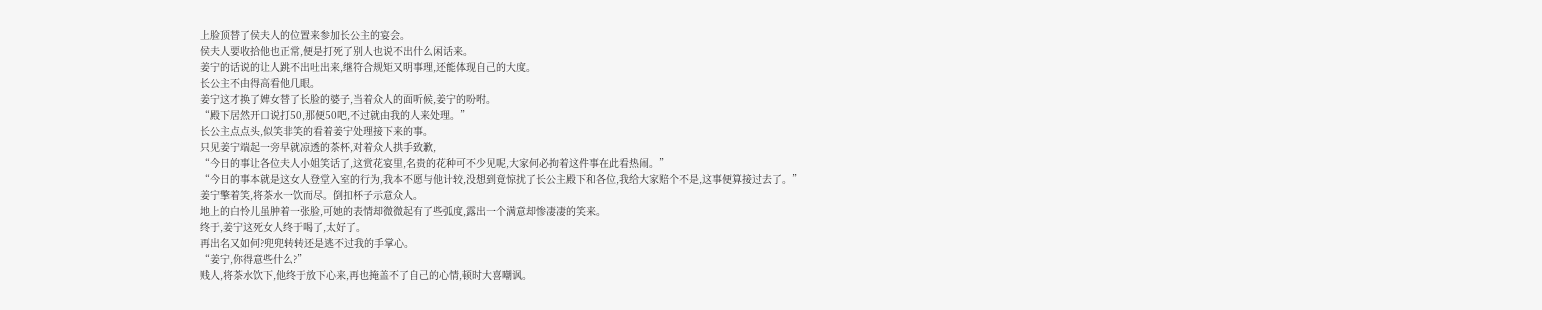上脸顶替了侯夫人的位置来参加长公主的宴会。
侯夫人要收拾他也正常,便是打死了别人也说不出什么闲话来。
姜宁的话说的让人跳不出吐出来,继符合规矩又明事理,还能体现自己的大度。
长公主不由得高看他几眼。
姜宁这才换了婢女替了长脸的婆子,当着众人的面听候,姜宁的吩咐。
“殿下居然开口说打50,那便50吧,不过就由我的人来处理。”
长公主点点头,似笑非笑的看着姜宁处理接下来的事。
只见姜宁端起一旁早就凉透的茶杯,对着众人拱手致歉,
“今日的事让各位夫人小姐笑话了,这赏花宴里,名贵的花种可不少见呢,大家何必拘着这件事在此看热闹。”
“今日的事本就是这女人登堂入室的行为,我本不愿与他计较,没想到竟惊扰了长公主殿下和各位,我给大家赔个不是,这事便算接过去了。”
姜宁擎着笑,将茶水一饮而尽。倒扣杯子示意众人。
地上的白怜儿虽肿着一张脸,可她的表情却微微起有了些弧度,露出一个满意却惨凄凄的笑来。
终于,姜宁这死女人终于喝了,太好了。
再出名又如何?兜兜转转还是逃不过我的手掌心。
“姜宁,你得意些什么?”
贱人,将茶水饮下,他终于放下心来,再也掩盖不了自己的心情,顿时大喜嘲讽。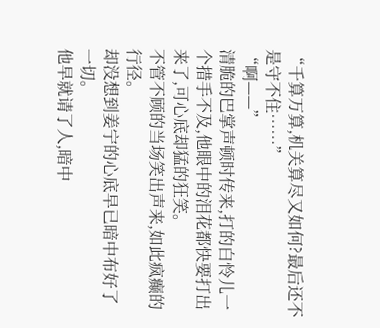“千算万算,机关算尽又如何?最后还不是守不住……”
“啊——”
清脆的巴掌声顿时传来,打的白怜儿一个措手不及,他眼中的泪花都快要打出来了,可心底却猛的狂笑。
不管不顾的当场笑出声来,如此疯癫的行径。
却没想到姜宁的心底早已暗中布好了一切。
他早就请了人,暗中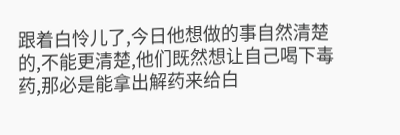跟着白怜儿了,今日他想做的事自然清楚的,不能更清楚,他们既然想让自己喝下毒药,那必是能拿出解药来给白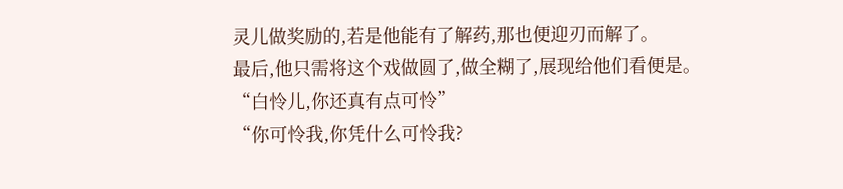灵儿做奖励的,若是他能有了解药,那也便迎刃而解了。
最后,他只需将这个戏做圆了,做全糊了,展现给他们看便是。
“白怜儿,你还真有点可怜”
“你可怜我,你凭什么可怜我?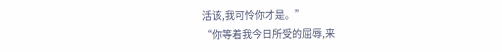活该,我可怜你才是。”
“你等着我今日所受的屈辱,来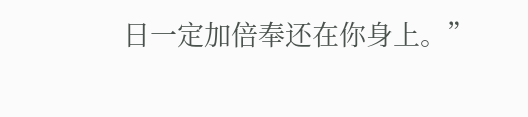日一定加倍奉还在你身上。”